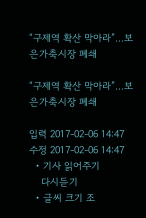“구제역 확산 막아라”…보은가축시장 폐쇄

“구제역 확산 막아라”…보은가축시장 폐쇄

입력 2017-02-06 14:47
수정 2017-02-06 14:47
  • 기사 읽어주기
    다시듣기
  • 글씨 크기 조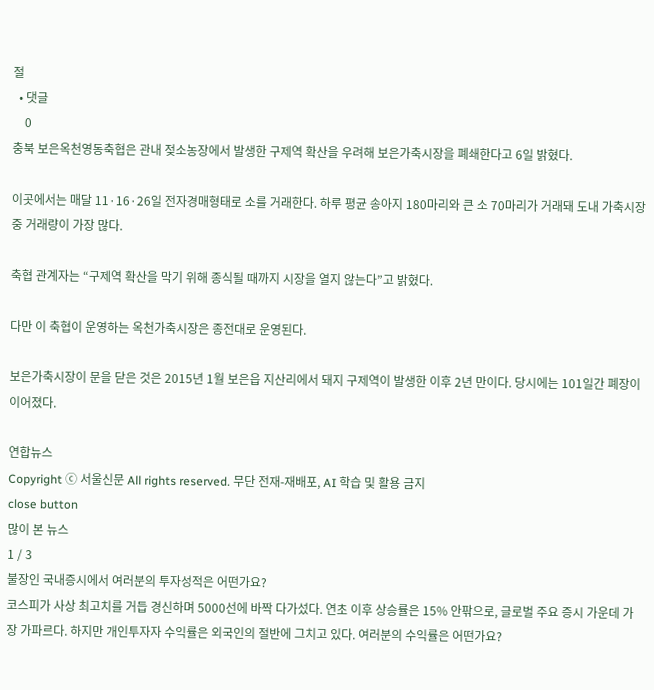절
  • 댓글
    0
충북 보은옥천영동축협은 관내 젖소농장에서 발생한 구제역 확산을 우려해 보은가축시장을 폐쇄한다고 6일 밝혔다.

이곳에서는 매달 11·16·26일 전자경매형태로 소를 거래한다. 하루 평균 송아지 180마리와 큰 소 70마리가 거래돼 도내 가축시장 중 거래량이 가장 많다.

축협 관계자는 “구제역 확산을 막기 위해 종식될 때까지 시장을 열지 않는다”고 밝혔다.

다만 이 축협이 운영하는 옥천가축시장은 종전대로 운영된다.

보은가축시장이 문을 닫은 것은 2015년 1월 보은읍 지산리에서 돼지 구제역이 발생한 이후 2년 만이다. 당시에는 101일간 폐장이 이어졌다.

연합뉴스
Copyright ⓒ 서울신문 All rights reserved. 무단 전재-재배포, AI 학습 및 활용 금지
close button
많이 본 뉴스
1 / 3
불장인 국내증시에서 여러분의 투자성적은 어떤가요?
코스피가 사상 최고치를 거듭 경신하며 5000선에 바짝 다가섰다. 연초 이후 상승률은 15% 안팎으로, 글로벌 주요 증시 가운데 가장 가파르다. 하지만 개인투자자 수익률은 외국인의 절반에 그치고 있다. 여러분의 수익률은 어떤가요?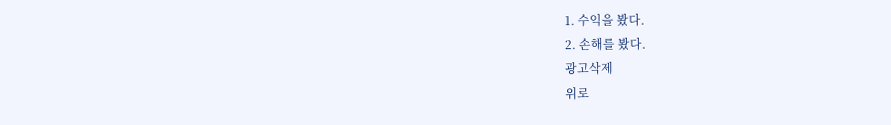1. 수익을 봤다.
2. 손해를 봤다.
광고삭제
위로